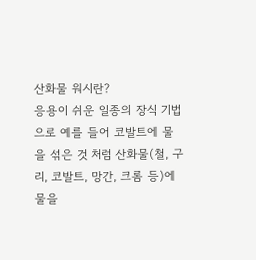산화물 워시란?
응용이 쉬운 일종의 장식 기법으로 예를 들어 코발트에 물을 섞은 것 처럼 산화물(철, 구리, 코발트, 망간, 크롬 등)에 물을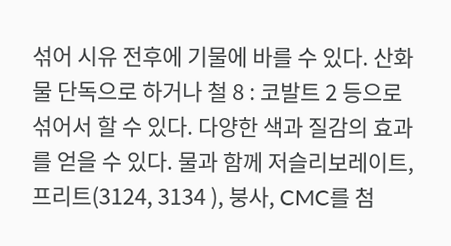섞어 시유 전후에 기물에 바를 수 있다. 산화물 단독으로 하거나 철 8 : 코발트 2 등으로 섞어서 할 수 있다. 다양한 색과 질감의 효과를 얻을 수 있다. 물과 함께 저슬리보레이트, 프리트(3124, 3134 ), 붕사, CMC를 첨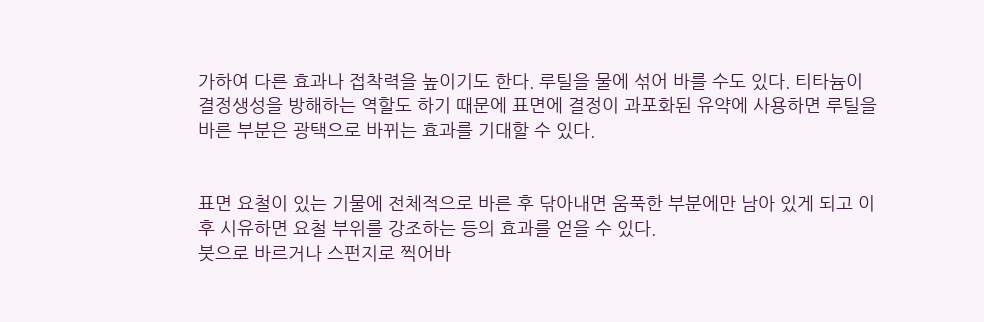가하여 다른 효과나 접착력을 높이기도 한다. 루틸을 물에 섞어 바를 수도 있다. 티타늄이 결정생성을 방해하는 역할도 하기 때문에 표면에 결정이 과포화된 유약에 사용하면 루틸을 바른 부분은 광택으로 바뀌는 효과를 기대할 수 있다.


표면 요철이 있는 기물에 전체적으로 바른 후 닦아내면 움푹한 부분에만 남아 있게 되고 이후 시유하면 요철 부위를 강조하는 등의 효과를 얻을 수 있다.
붓으로 바르거나 스펀지로 찍어바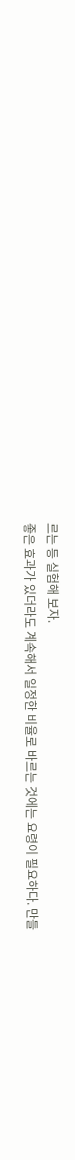르는 등 실험해 보자.
좋은 효과가 있더라도 계속해서 일정한 비율로 바르는 것에는 요령이 필요하다. 만들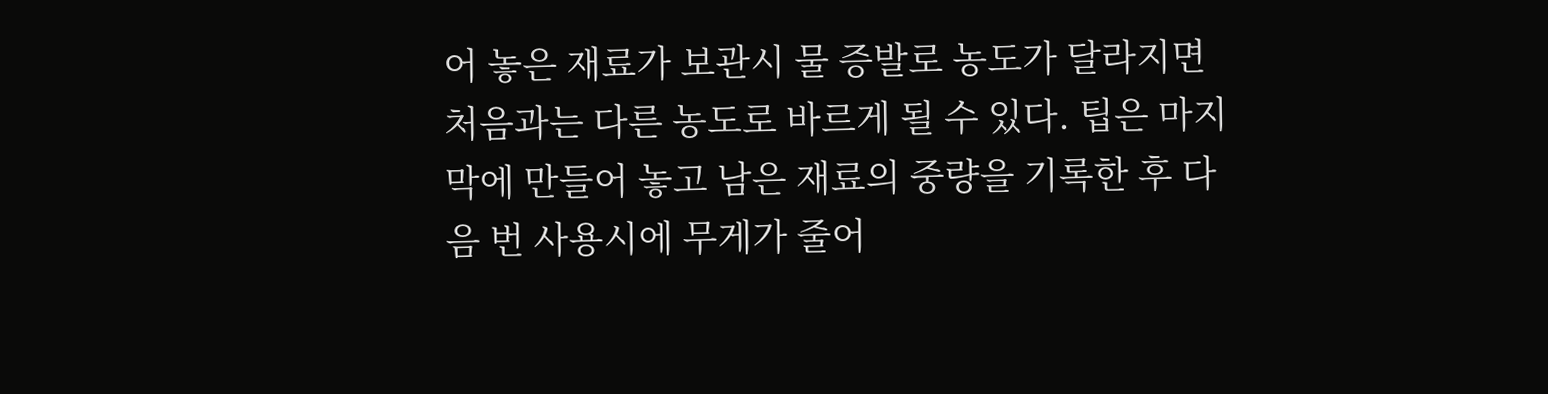어 놓은 재료가 보관시 물 증발로 농도가 달라지면 처음과는 다른 농도로 바르게 될 수 있다. 팁은 마지막에 만들어 놓고 남은 재료의 중량을 기록한 후 다음 번 사용시에 무게가 줄어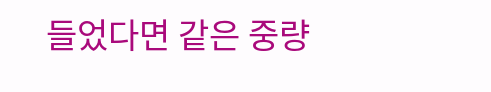들었다면 같은 중량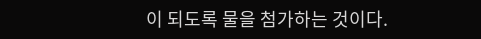이 되도록 물을 첨가하는 것이다.